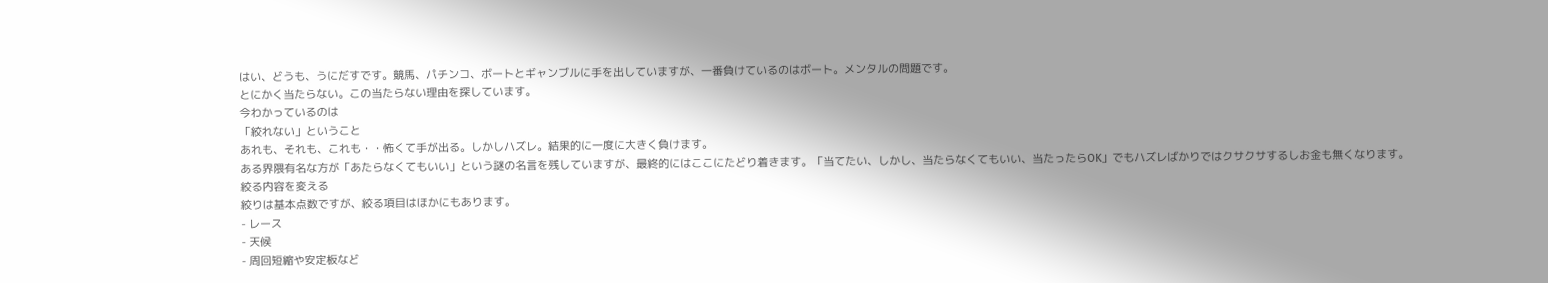はい、どうも、うにだすです。競馬、パチンコ、ボートとギャンブルに手を出していますが、一番負けているのはボート。メンタルの問題です。
とにかく当たらない。この当たらない理由を探しています。
今わかっているのは
「絞れない」ということ
あれも、それも、これも・・怖くて手が出る。しかしハズレ。結果的に一度に大きく負けます。
ある界隈有名な方が「あたらなくてもいい」という謎の名言を残していますが、最終的にはここにたどり着きます。「当てたい、しかし、当たらなくてもいい、当たったらOK」でもハズレばかりではクサクサするしお金も無くなります。
絞る内容を変える
絞りは基本点数ですが、絞る項目はほかにもあります。
- レース
- 天候
- 周回短縮や安定板など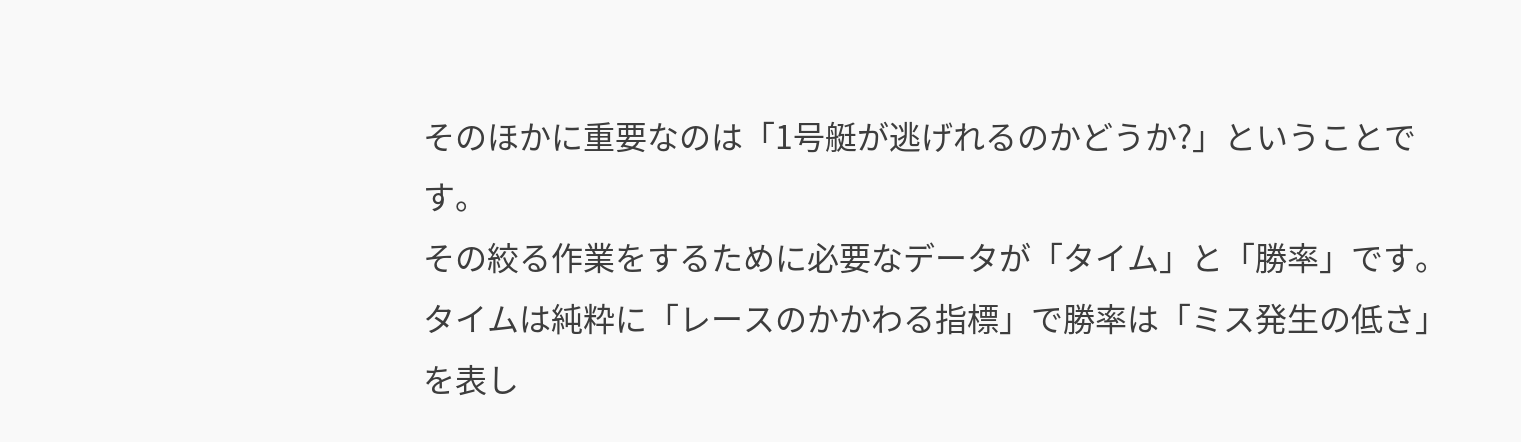そのほかに重要なのは「1号艇が逃げれるのかどうか?」ということです。
その絞る作業をするために必要なデータが「タイム」と「勝率」です。
タイムは純粋に「レースのかかわる指標」で勝率は「ミス発生の低さ」を表し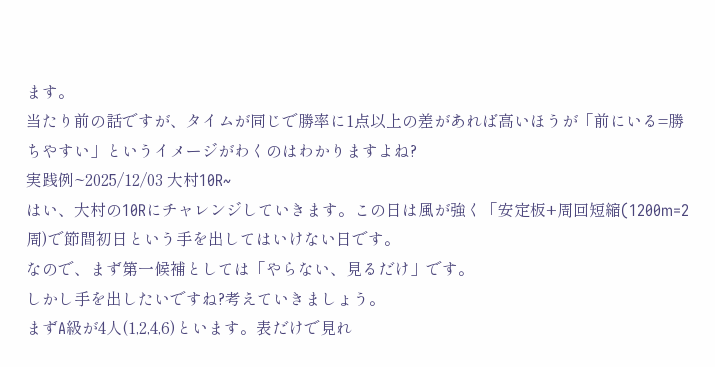ます。
当たり前の話ですが、タイムが同じで勝率に1点以上の差があれば高いほうが「前にいる=勝ちやすい」というイメージがわくのはわかりますよね?
実践例~2025/12/03 大村10R~
はい、大村の10Rにチャレンジしていきます。この日は風が強く「安定板+周回短縮(1200m=2周)で節間初日という手を出してはいけない日です。
なので、まず第一候補としては「やらない、見るだけ」です。
しかし手を出したいですね?考えていきましょう。
まずA級が4人(1,2,4,6)といます。表だけで見れ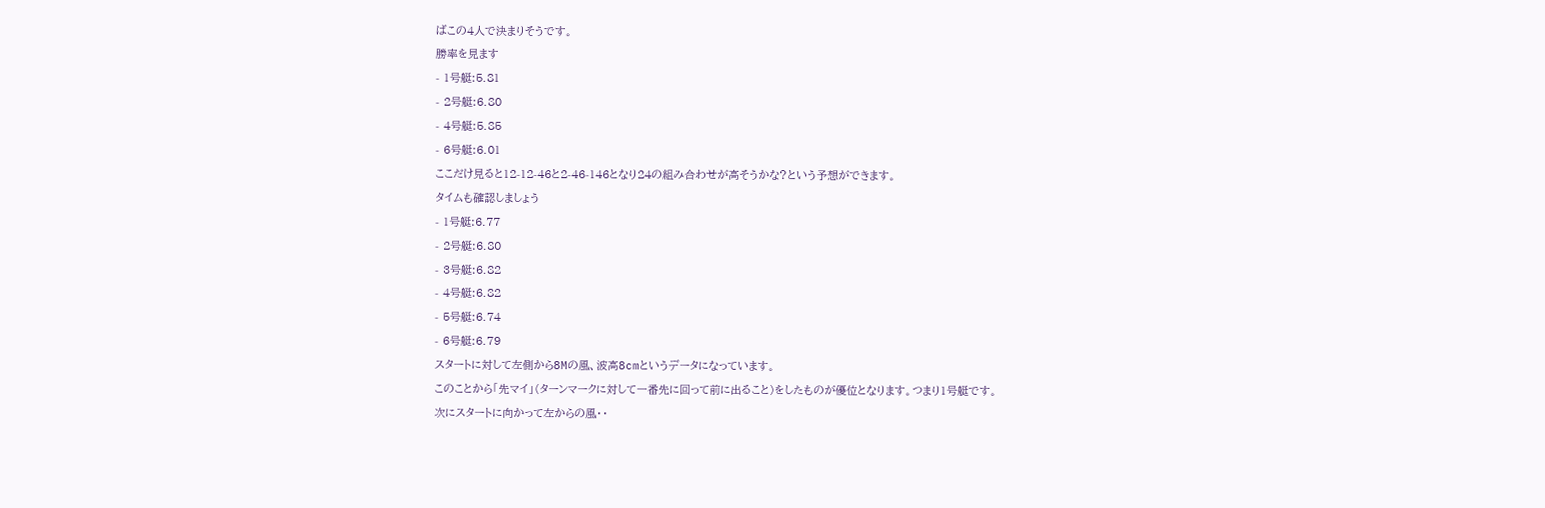ばこの4人で決まりそうです。
勝率を見ます
- 1号艇:5.81
- 2号艇:6.80
- 4号艇:5.85
- 6号艇:6.01
ここだけ見ると12-12-46と2-46-146となり24の組み合わせが高そうかな?という予想ができます。
タイムも確認しましょう
- 1号艇:6.77
- 2号艇:6.80
- 3号艇:6.82
- 4号艇:6.82
- 5号艇:6.74
- 6号艇:6.79
スタートに対して左側から8Mの風、波高8cmというデータになっています。
このことから「先マイ」(ターンマークに対して一番先に回って前に出ること)をしたものが優位となります。つまり1号艇です。
次にスタートに向かって左からの風・・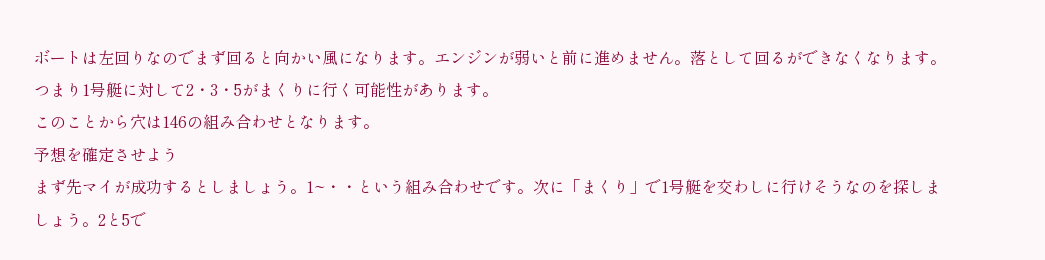ボートは左回りなのでまず回ると向かい風になります。エンジンが弱いと前に進めません。落として回るができなくなります。つまり1号艇に対して2・3・5がまくりに行く可能性があります。
このことから穴は146の組み合わせとなります。
予想を確定させよう
まず先マイが成功するとしましょう。1~・・という組み合わせです。次に「まくり」で1号艇を交わしに行けそうなのを探しましょう。2と5で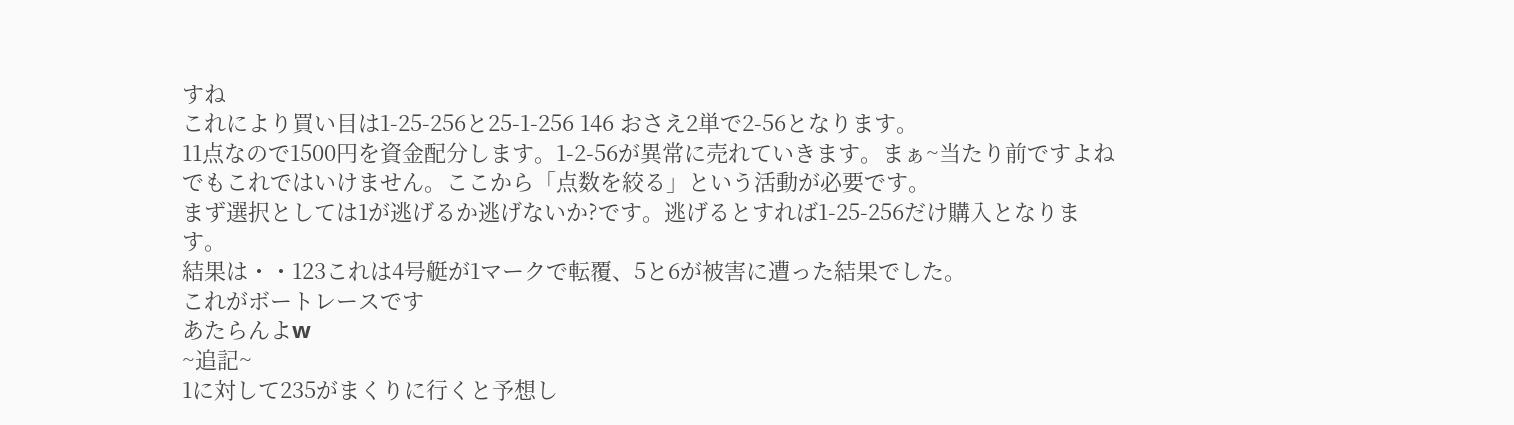すね
これにより買い目は1-25-256と25-1-256 146 おさえ2単で2-56となります。
11点なので1500円を資金配分します。1-2-56が異常に売れていきます。まぁ~当たり前ですよね
でもこれではいけません。ここから「点数を絞る」という活動が必要です。
まず選択としては1が逃げるか逃げないか?です。逃げるとすれば1-25-256だけ購入となります。
結果は・・123これは4号艇が1マークで転覆、5と6が被害に遭った結果でした。
これがボートレースです
あたらんよw
~追記~
1に対して235がまくりに行くと予想し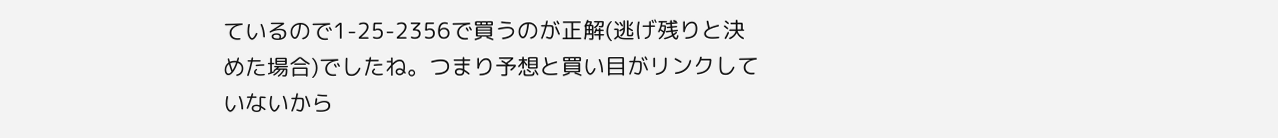ているので1-25-2356で買うのが正解(逃げ残りと決めた場合)でしたね。つまり予想と買い目がリンクしていないから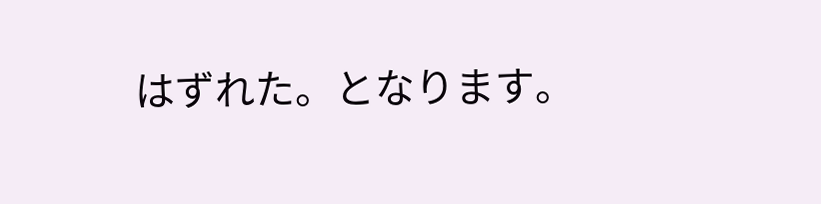はずれた。となります。